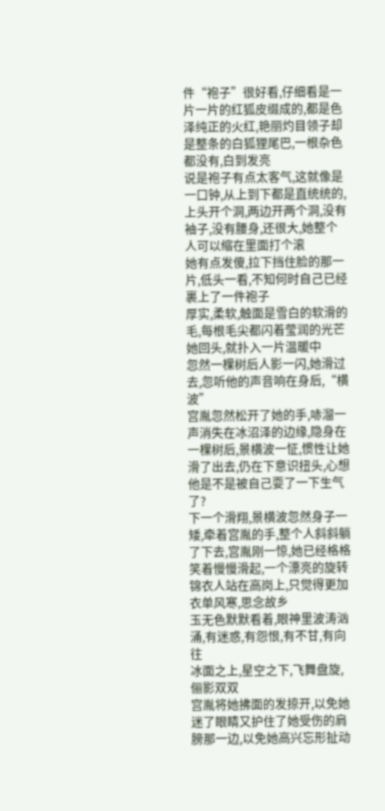件“袍子”很好看,仔细看是一片一片的红狐皮缀成的,都是色泽纯正的火红,艳丽灼目领子却是整条的白狐狸尾巴,一根杂色都没有,白到发亮
说是袍子有点太客气,这就像是一口钟,从上到下都是直统统的,上头开个洞,两边开两个洞,没有袖子,没有腰身,还很大,她整个人可以缩在里面打个滚
她有点发傻,拉下挡住脸的那一片,低头一看,不知何时自己已经裹上了一件袍子
厚实,柔软,触面是雪白的软滑的毛,每根毛尖都闪着莹润的光芒
她回头,就扑入一片温暖中
忽然一棵树后人影一闪,她滑过去,忽听他的声音响在身后,“横波”
宫胤忽然松开了她的手,哧溜一声消失在冰沼泽的边缘,隐身在一棵树后,景横波一怔,惯性让她滑了出去,仍在下意识扭头,心想他是不是被自己耍了一下生气了?
下一个滑翔,景横波忽然身子一矮,牵着宫胤的手,整个人斜斜躺了下去,宫胤刚一惊,她已经格格笑着慢慢滑起,一个漂亮的旋转
锦衣人站在高岗上,只觉得更加衣单风寒,思念故乡
玉无色默默看着,眼神里波涛汹涌,有迷惑,有怨恨,有不甘,有向往
冰面之上,星空之下,飞舞盘旋,俪影双双
宫胤将她拂面的发掠开,以免她迷了眼睛又护住了她受伤的肩膀那一边,以免她高兴忘形扯动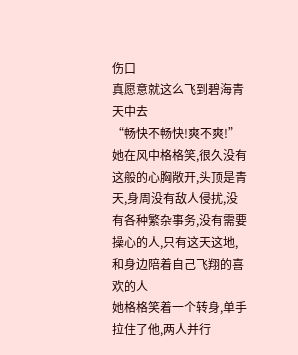伤口
真愿意就这么飞到碧海青天中去
“畅快不畅快!爽不爽!”她在风中格格笑,很久没有这般的心胸敞开,头顶是青天,身周没有敌人侵扰,没有各种繁杂事务,没有需要操心的人,只有这天这地,和身边陪着自己飞翔的喜欢的人
她格格笑着一个转身,单手拉住了他,两人并行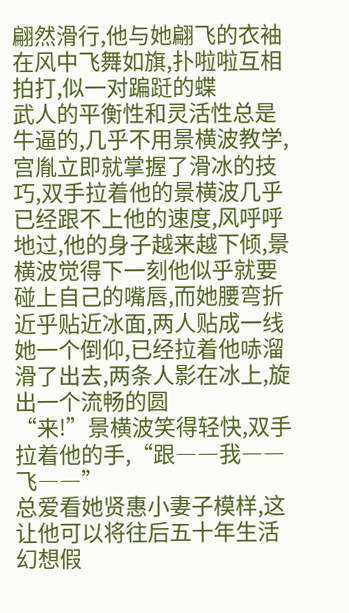翩然滑行,他与她翩飞的衣袖在风中飞舞如旗,扑啦啦互相拍打,似一对蹁跹的蝶
武人的平衡性和灵活性总是牛逼的,几乎不用景横波教学,宫胤立即就掌握了滑冰的技巧,双手拉着他的景横波几乎已经跟不上他的速度,风呼呼地过,他的身子越来越下倾,景横波觉得下一刻他似乎就要碰上自己的嘴唇,而她腰弯折近乎贴近冰面,两人贴成一线
她一个倒仰,已经拉着他哧溜滑了出去,两条人影在冰上,旋出一个流畅的圆
“来!”景横波笑得轻快,双手拉着他的手,“跟――我――飞――”
总爱看她贤惠小妻子模样,这让他可以将往后五十年生活幻想假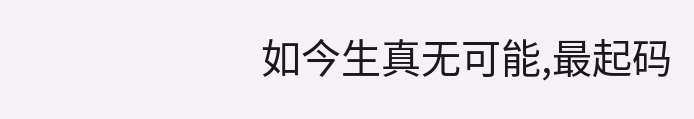如今生真无可能,最起码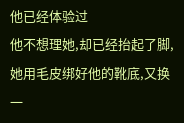他已经体验过
他不想理她,却已经抬起了脚,她用毛皮绑好他的靴底,又换一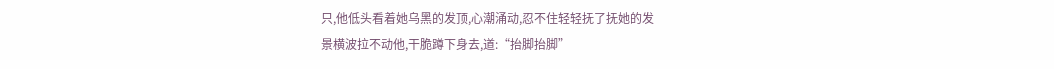只,他低头看着她乌黑的发顶,心潮涌动,忍不住轻轻抚了抚她的发
景横波拉不动他,干脆蹲下身去,道:“抬脚抬脚”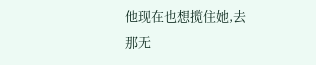他现在也想揽住她,去那无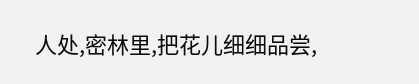人处,密林里,把花儿细细品尝,